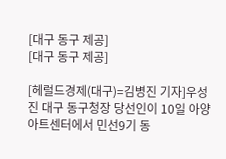[대구 동구 제공]
[대구 동구 제공]

[헤럴드경제(대구)=김병진 기자]우성진 대구 동구청장 당선인이 10일 아양아트센터에서 민선9기 동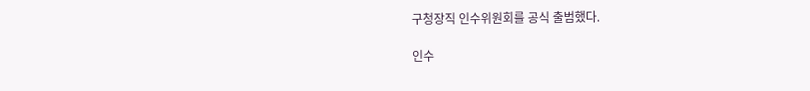구청장직 인수위원회를 공식 출범했다.

인수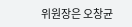위원장은 오창균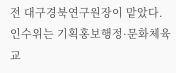전 대구경북연구원장이 맡았다. 인수위는 기획홍보행정·문화체육교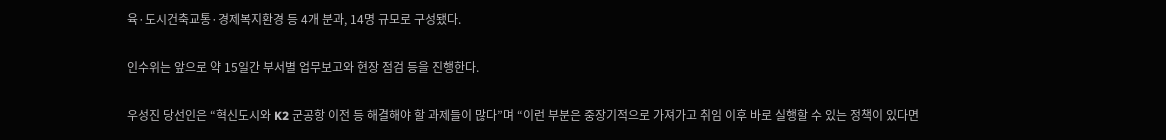육·도시건축교통·경제복지환경 등 4개 분과, 14명 규모로 구성됐다.

인수위는 앞으로 약 15일간 부서별 업무보고와 현장 점검 등을 진행한다.

우성진 당선인은 “혁신도시와 K2 군공항 이전 등 해결해야 할 과제들이 많다”며 “이런 부분은 중장기적으로 가져가고 취임 이후 바로 실행할 수 있는 정책이 있다면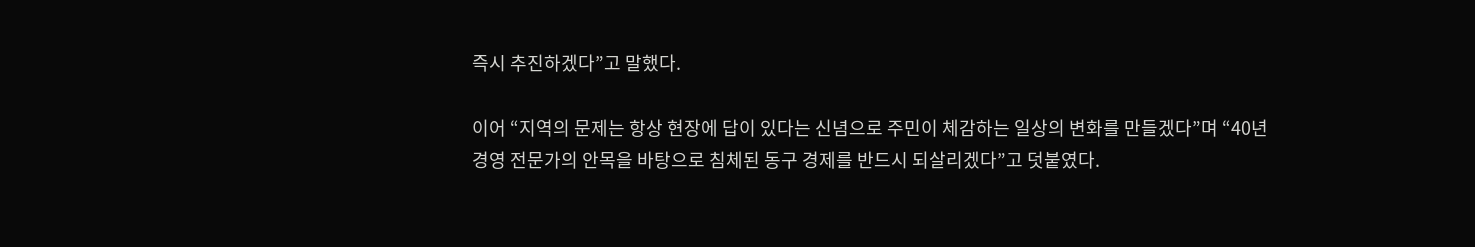즉시 추진하겠다”고 말했다.

이어 “지역의 문제는 항상 현장에 답이 있다는 신념으로 주민이 체감하는 일상의 변화를 만들겠다”며 “40년 경영 전문가의 안목을 바탕으로 침체된 동구 경제를 반드시 되살리겠다”고 덧붙였다.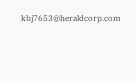kbj7653@heraldcorp.com